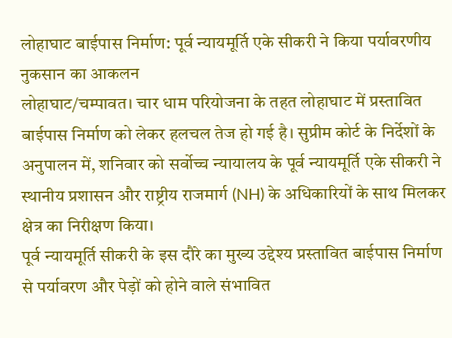लोहाघाट बाईपास निर्माण: पूर्व न्यायमूर्ति एके सीकरी ने किया पर्यावरणीय नुकसान का आकलन
लोहाघाट/चम्पावत। चार धाम परियोजना के तहत लोहाघाट में प्रस्तावित बाईपास निर्माण को लेकर हलचल तेज हो गई है। सुप्रीम कोर्ट के निर्देशों के अनुपालन में, शनिवार को सर्वोच्च न्यायालय के पूर्व न्यायमूर्ति एके सीकरी ने स्थानीय प्रशासन और राष्ट्रीय राजमार्ग (NH) के अधिकारियों के साथ मिलकर क्षेत्र का निरीक्षण किया।
पूर्व न्यायमूर्ति सीकरी के इस दौरे का मुख्य उद्देश्य प्रस्तावित बाईपास निर्माण से पर्यावरण और पेड़ों को होने वाले संभावित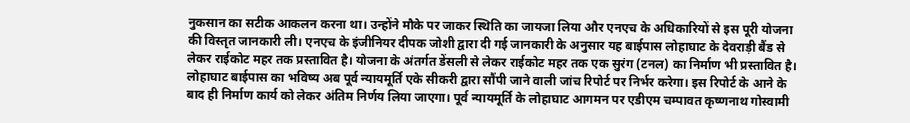नुकसान का सटीक आकलन करना था। उन्होंने मौके पर जाकर स्थिति का जायजा लिया और एनएच के अधिकारियों से इस पूरी योजना की विस्तृत जानकारी ली। एनएच के इंजीनियर दीपक जोशी द्वारा दी गई जानकारी के अनुसार यह बाईपास लोहाघाट के देवराड़ी बैंड से लेकर राईकोट महर तक प्रस्तावित है। योजना के अंतर्गत डेंसली से लेकर राईकोट महर तक एक सुरंग (टनल) का निर्माण भी प्रस्तावित है। लोहाघाट बाईपास का भविष्य अब पूर्व न्यायमूर्ति एके सीकरी द्वारा सौंपी जाने वाली जांच रिपोर्ट पर निर्भर करेगा। इस रिपोर्ट के आने के बाद ही निर्माण कार्य को लेकर अंतिम निर्णय लिया जाएगा। पूर्व न्यायमूर्ति के लोहाघाट आगमन पर एडीएम चम्पावत कृष्णनाथ गोस्वामी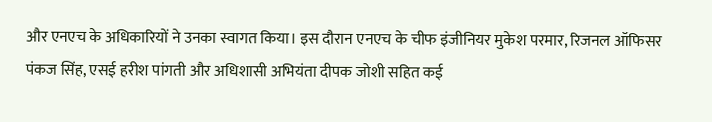और एनएच के अधिकारियों ने उनका स्वागत किया। इस दौरान एनएच के चीफ इंजीनियर मुकेश परमार, रिजनल ऑफिसर पंकज सिंह, एसई हरीश पांगती और अधिशासी अभियंता दीपक जोशी सहित कई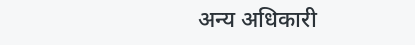अन्य अधिकारी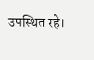उपस्थित रहे।